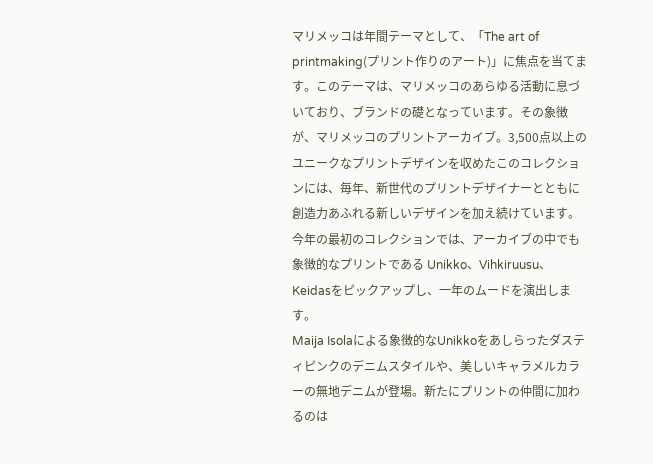マリメッコは年間テーマとして、「The art of printmaking(プリント作りのアート)」に焦点を当てます。このテーマは、マリメッコのあらゆる活動に息づいており、ブランドの礎となっています。その象徴が、マリメッコのプリントアーカイブ。3,500点以上のユニークなプリントデザインを収めたこのコレクションには、毎年、新世代のプリントデザイナーとともに創造力あふれる新しいデザインを加え続けています。今年の最初のコレクションでは、アーカイブの中でも象徴的なプリントである Unikko、Vihkiruusu、Keidasをピックアップし、一年のムードを演出します。
Maija Isolaによる象徴的なUnikkoをあしらったダスティピンクのデニムスタイルや、美しいキャラメルカラーの無地デニムが登場。新たにプリントの仲間に加わるのは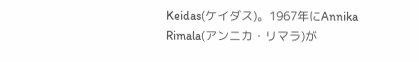Keidas(ケイダス)。1967年にAnnika Rimala(アンニカ・リマラ)が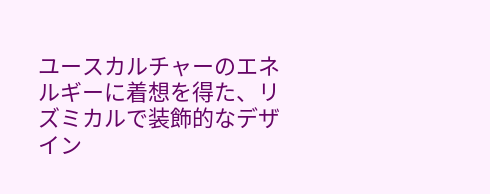ユースカルチャーのエネルギーに着想を得た、リズミカルで装飾的なデザイン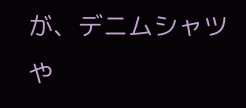が、デニムシャツや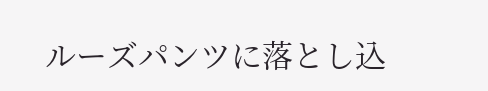ルーズパンツに落とし込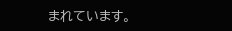まれています。